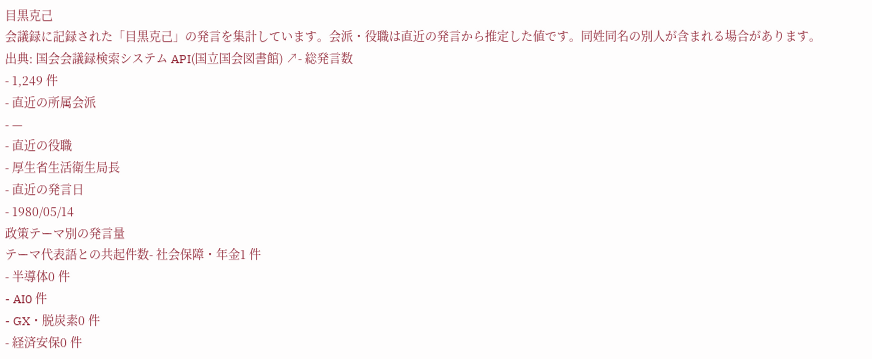目黒克己
会議録に記録された「目黒克己」の発言を集計しています。会派・役職は直近の発言から推定した値です。同姓同名の別人が含まれる場合があります。
出典: 国会会議録検索システム API(国立国会図書館) ↗- 総発言数
- 1,249 件
- 直近の所属会派
- —
- 直近の役職
- 厚生省生活衛生局長
- 直近の発言日
- 1980/05/14
政策テーマ別の発言量
テーマ代表語との共起件数- 社会保障・年金1 件
- 半導体0 件
- AI0 件
- GX・脱炭素0 件
- 経済安保0 件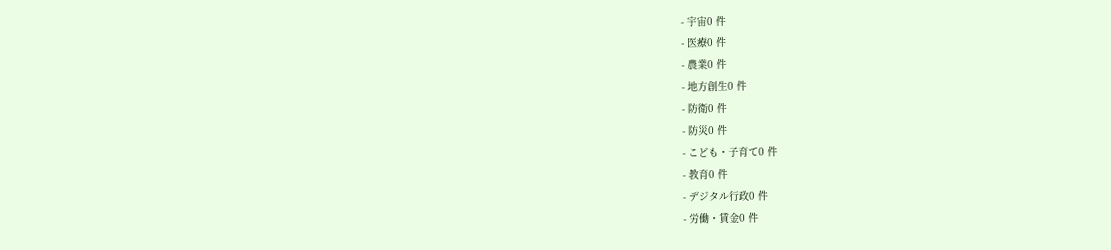- 宇宙0 件
- 医療0 件
- 農業0 件
- 地方創生0 件
- 防衛0 件
- 防災0 件
- こども・子育て0 件
- 教育0 件
- デジタル行政0 件
- 労働・賃金0 件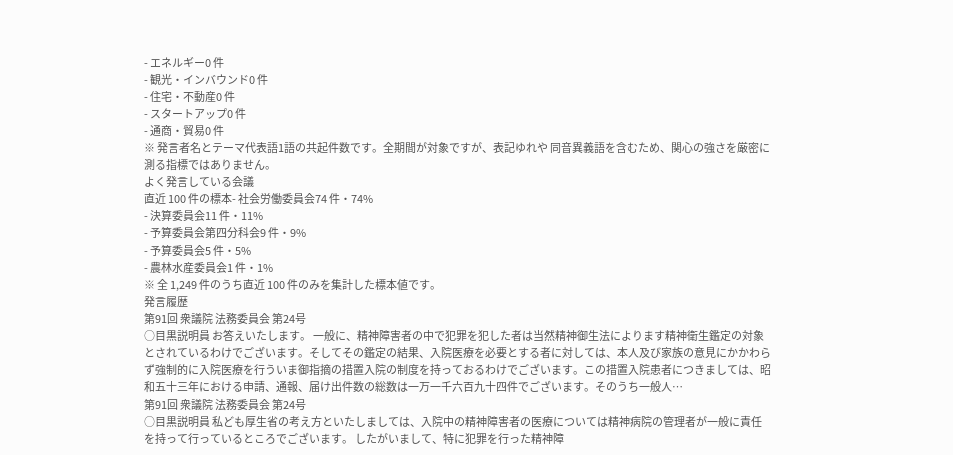- エネルギー0 件
- 観光・インバウンド0 件
- 住宅・不動産0 件
- スタートアップ0 件
- 通商・貿易0 件
※ 発言者名とテーマ代表語1語の共起件数です。全期間が対象ですが、表記ゆれや 同音異義語を含むため、関心の強さを厳密に測る指標ではありません。
よく発言している会議
直近 100 件の標本- 社会労働委員会74 件・74%
- 決算委員会11 件・11%
- 予算委員会第四分科会9 件・9%
- 予算委員会5 件・5%
- 農林水産委員会1 件・1%
※ 全 1,249 件のうち直近 100 件のみを集計した標本値です。
発言履歴
第91回 衆議院 法務委員会 第24号
○目黒説明員 お答えいたします。 一般に、精神障害者の中で犯罪を犯した者は当然精神御生法によります精神衛生鑑定の対象とされているわけでございます。そしてその鑑定の結果、入院医療を必要とする者に対しては、本人及び家族の意見にかかわらず強制的に入院医療を行ういま御指摘の措置入院の制度を持っておるわけでございます。この措置入院患者につきましては、昭和五十三年における申請、通報、届け出件数の総数は一万一千六百九十四件でございます。そのうち一般人…
第91回 衆議院 法務委員会 第24号
○目黒説明員 私ども厚生省の考え方といたしましては、入院中の精神障害者の医療については精神病院の管理者が一般に責任を持って行っているところでございます。 したがいまして、特に犯罪を行った精神障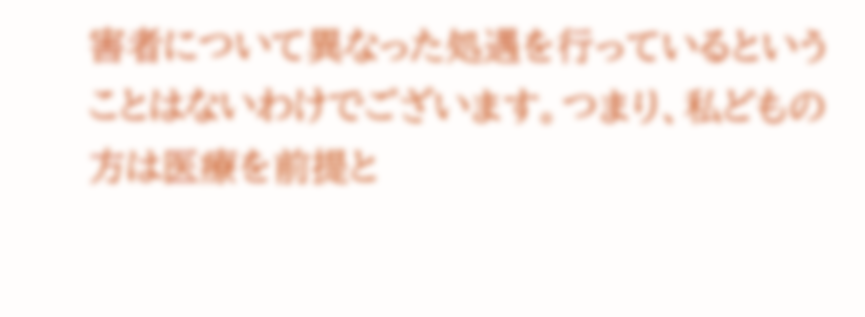害者について異なった処遇を行っているということはないわけでございます。つまり、私どもの方は医療を前提と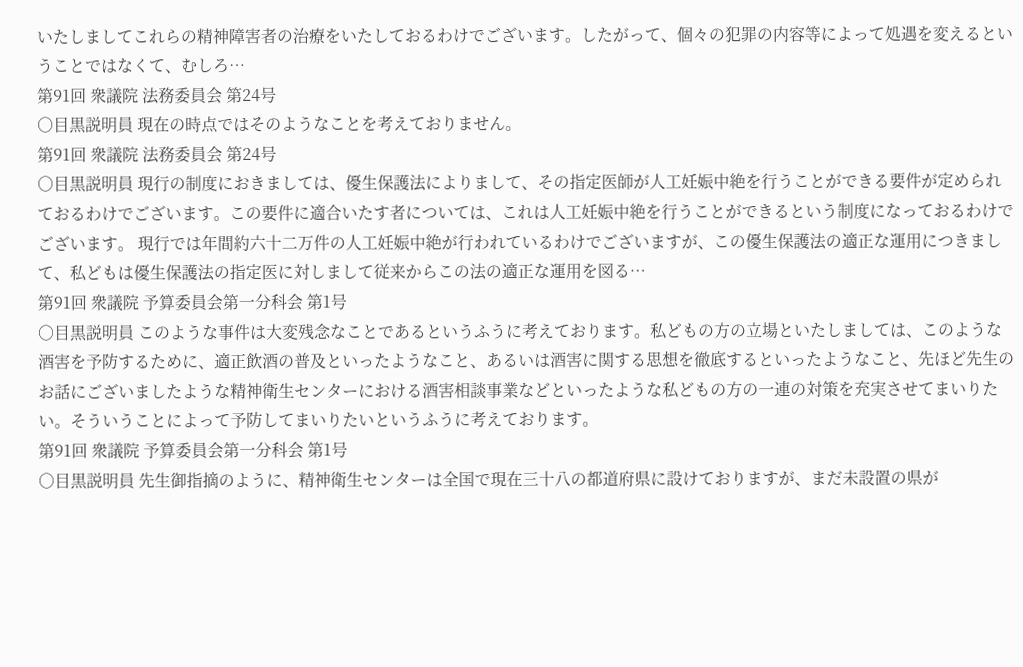いたしましてこれらの精神障害者の治療をいたしておるわけでございます。したがって、個々の犯罪の内容等によって処遇を変えるということではなくて、むしろ…
第91回 衆議院 法務委員会 第24号
○目黒説明員 現在の時点ではそのようなことを考えておりません。
第91回 衆議院 法務委員会 第24号
○目黒説明員 現行の制度におきましては、優生保護法によりまして、その指定医師が人工妊娠中絶を行うことができる要件が定められておるわけでございます。この要件に適合いたす者については、これは人工妊娠中絶を行うことができるという制度になっておるわけでございます。 現行では年間約六十二万件の人工妊娠中絶が行われているわけでございますが、この優生保護法の適正な運用につきまして、私どもは優生保護法の指定医に対しまして従来からこの法の適正な運用を図る…
第91回 衆議院 予算委員会第一分科会 第1号
○目黒説明員 このような事件は大変残念なことであるというふうに考えております。私どもの方の立場といたしましては、このような酒害を予防するために、適正飲酒の普及といったようなこと、あるいは酒害に関する思想を徹底するといったようなこと、先ほど先生のお話にございましたような精神衛生センターにおける酒害相談事業などといったような私どもの方の一連の対策を充実させてまいりたい。そういうことによって予防してまいりたいというふうに考えております。
第91回 衆議院 予算委員会第一分科会 第1号
○目黒説明員 先生御指摘のように、精神衛生センターは全国で現在三十八の都道府県に設けておりますが、まだ未設置の県が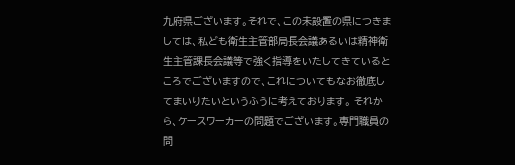九府県ございます。それで、この未設置の県につきましては、私ども衛生主管部局長会議あるいは精神衛生主管課長会議等で強く指導をいたしてきているところでございますので、これについてもなお徹底してまいりたいというふうに考えております。 それから、ケースワーカーの問題でございます。専門職員の問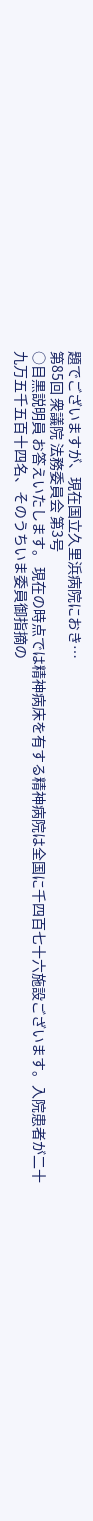題でございますが、現在国立久里浜病院におき…
第85回 衆議院 法務委員会 第3号
○目黒説明員 お答えいたします。 現在の時点では精神病床を有する精神病院は全国に千四百七十六施設ございます。入院患者が二十九万五千五百十四名、そのうちいま委員御指摘の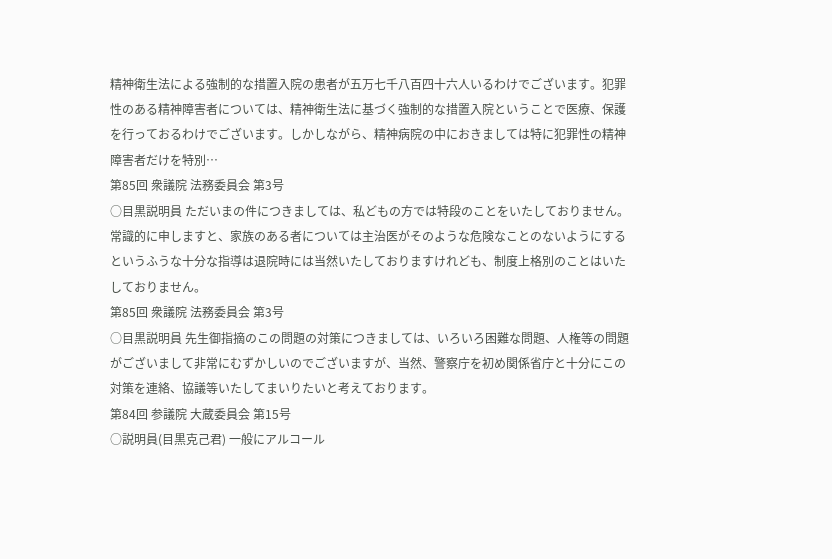精神衛生法による強制的な措置入院の患者が五万七千八百四十六人いるわけでございます。犯罪性のある精神障害者については、精神衛生法に基づく強制的な措置入院ということで医療、保護を行っておるわけでございます。しかしながら、精神病院の中におきましては特に犯罪性の精神障害者だけを特別…
第85回 衆議院 法務委員会 第3号
○目黒説明員 ただいまの件につきましては、私どもの方では特段のことをいたしておりません。常識的に申しますと、家族のある者については主治医がそのような危険なことのないようにするというふうな十分な指導は退院時には当然いたしておりますけれども、制度上格別のことはいたしておりません。
第85回 衆議院 法務委員会 第3号
○目黒説明員 先生御指摘のこの問題の対策につきましては、いろいろ困難な問題、人権等の問題がございまして非常にむずかしいのでございますが、当然、警察庁を初め関係省庁と十分にこの対策を連絡、協議等いたしてまいりたいと考えております。
第84回 参議院 大蔵委員会 第15号
○説明員(目黒克己君) 一般にアルコール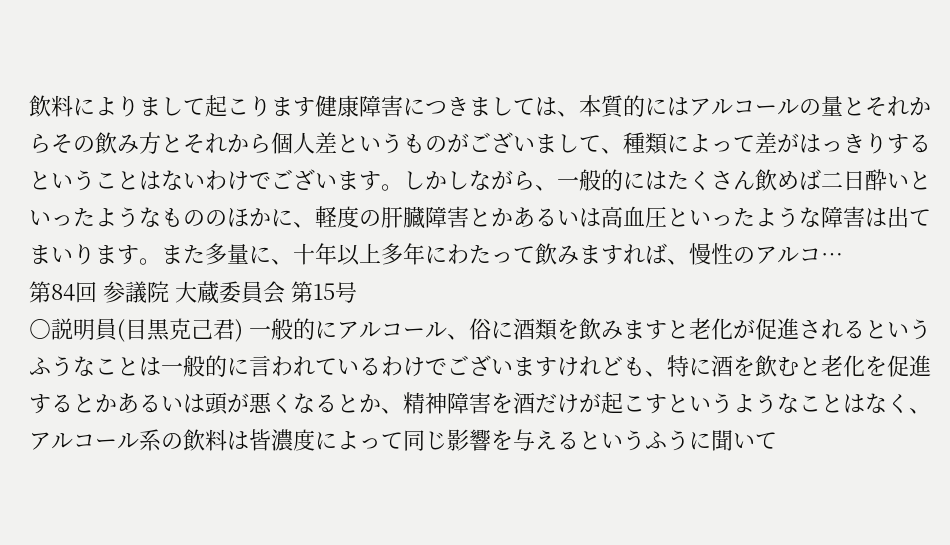飲料によりまして起こります健康障害につきましては、本質的にはアルコールの量とそれからその飲み方とそれから個人差というものがございまして、種類によって差がはっきりするということはないわけでございます。しかしながら、一般的にはたくさん飲めば二日酔いといったようなもののほかに、軽度の肝臓障害とかあるいは高血圧といったような障害は出てまいります。また多量に、十年以上多年にわたって飲みますれば、慢性のアルコ…
第84回 参議院 大蔵委員会 第15号
○説明員(目黒克己君) 一般的にアルコール、俗に酒類を飲みますと老化が促進されるというふうなことは一般的に言われているわけでございますけれども、特に酒を飲むと老化を促進するとかあるいは頭が悪くなるとか、精神障害を酒だけが起こすというようなことはなく、アルコール系の飲料は皆濃度によって同じ影響を与えるというふうに聞いて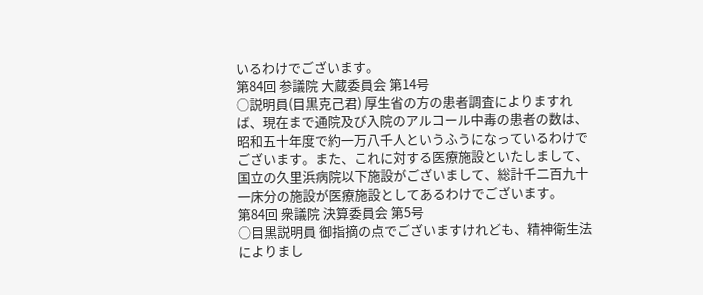いるわけでございます。
第84回 参議院 大蔵委員会 第14号
○説明員(目黒克己君) 厚生省の方の患者調査によりますれば、現在まで通院及び入院のアルコール中毒の患者の数は、昭和五十年度で約一万八千人というふうになっているわけでございます。また、これに対する医療施設といたしまして、国立の久里浜病院以下施設がございまして、総計千二百九十一床分の施設が医療施設としてあるわけでございます。
第84回 衆議院 決算委員会 第5号
○目黒説明員 御指摘の点でございますけれども、精神衛生法によりまし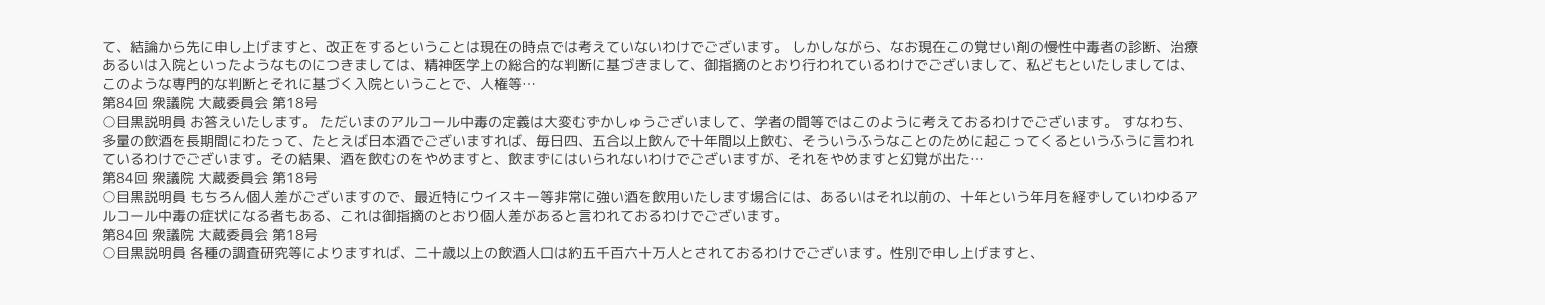て、結論から先に申し上げますと、改正をするということは現在の時点では考えていないわけでございます。 しかしながら、なお現在この覚せい剤の慢性中毒者の診断、治療あるいは入院といったようなものにつきましては、精神医学上の総合的な判断に基づきまして、御指摘のとおり行われているわけでございまして、私どもといたしましては、このような専門的な判断とそれに基づく入院ということで、人権等…
第84回 衆議院 大蔵委員会 第18号
○目黒説明員 お答えいたします。 ただいまのアルコール中毒の定義は大変むずかしゅうございまして、学者の間等ではこのように考えておるわけでございます。 すなわち、多量の飲酒を長期間にわたって、たとえば日本酒でございますれば、毎日四、五合以上飲んで十年間以上飲む、そういうふうなことのために起こってくるというふうに言われているわけでございます。その結果、酒を飲むのをやめますと、飲まずにはいられないわけでございますが、それをやめますと幻覚が出た…
第84回 衆議院 大蔵委員会 第18号
○目黒説明員 もちろん個人差がございますので、最近特にウイスキー等非常に強い酒を飲用いたします場合には、あるいはそれ以前の、十年という年月を経ずしていわゆるアルコール中毒の症状になる者もある、これは御指摘のとおり個人差があると言われておるわけでございます。
第84回 衆議院 大蔵委員会 第18号
○目黒説明員 各種の調査研究等によりますれば、二十歳以上の飲酒人口は約五千百六十万人とされておるわけでございます。性別で申し上げますと、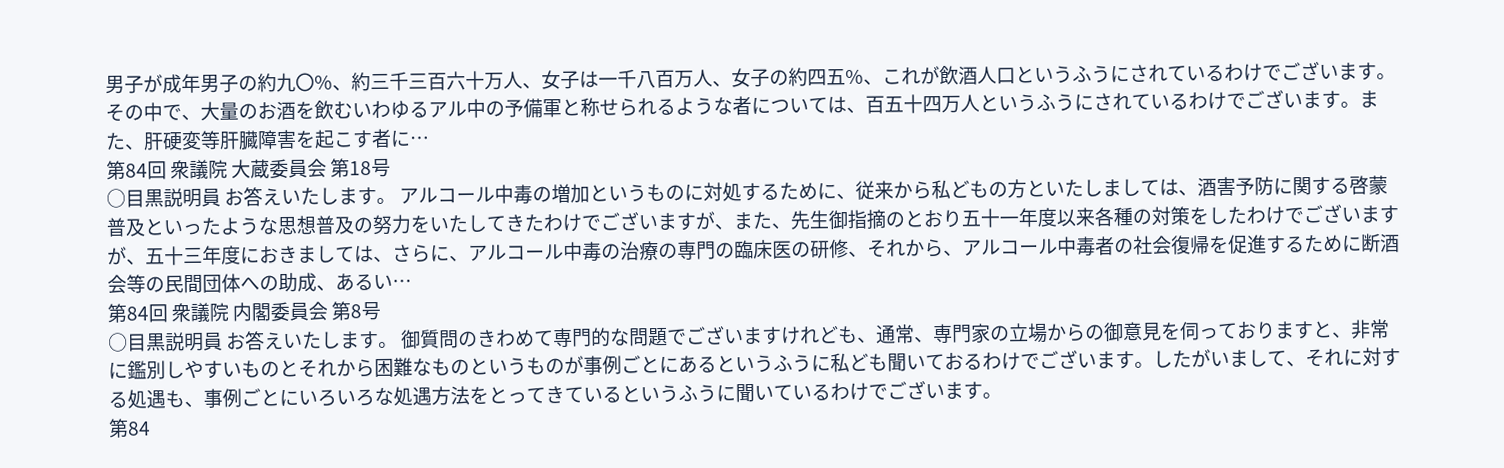男子が成年男子の約九〇%、約三千三百六十万人、女子は一千八百万人、女子の約四五%、これが飲酒人口というふうにされているわけでございます。 その中で、大量のお酒を飲むいわゆるアル中の予備軍と称せられるような者については、百五十四万人というふうにされているわけでございます。また、肝硬変等肝臓障害を起こす者に…
第84回 衆議院 大蔵委員会 第18号
○目黒説明員 お答えいたします。 アルコール中毒の増加というものに対処するために、従来から私どもの方といたしましては、酒害予防に関する啓蒙普及といったような思想普及の努力をいたしてきたわけでございますが、また、先生御指摘のとおり五十一年度以来各種の対策をしたわけでございますが、五十三年度におきましては、さらに、アルコール中毒の治療の専門の臨床医の研修、それから、アルコール中毒者の社会復帰を促進するために断酒会等の民間団体への助成、あるい…
第84回 衆議院 内閣委員会 第8号
○目黒説明員 お答えいたします。 御質問のきわめて専門的な問題でございますけれども、通常、専門家の立場からの御意見を伺っておりますと、非常に鑑別しやすいものとそれから困難なものというものが事例ごとにあるというふうに私ども聞いておるわけでございます。したがいまして、それに対する処遇も、事例ごとにいろいろな処遇方法をとってきているというふうに聞いているわけでございます。
第84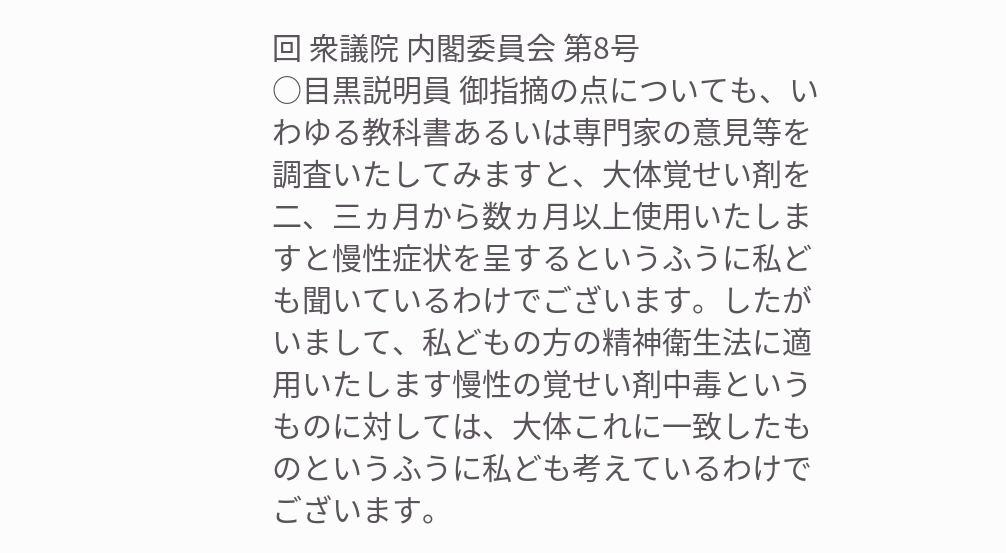回 衆議院 内閣委員会 第8号
○目黒説明員 御指摘の点についても、いわゆる教科書あるいは専門家の意見等を調査いたしてみますと、大体覚せい剤を二、三ヵ月から数ヵ月以上使用いたしますと慢性症状を呈するというふうに私ども聞いているわけでございます。したがいまして、私どもの方の精神衛生法に適用いたします慢性の覚せい剤中毒というものに対しては、大体これに一致したものというふうに私ども考えているわけでございます。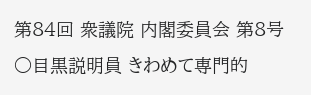第84回 衆議院 内閣委員会 第8号
○目黒説明員 きわめて専門的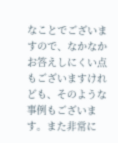なことでございますので、なかなかお答えしにくい点もございますけれども、そのような事例もございます。また非常に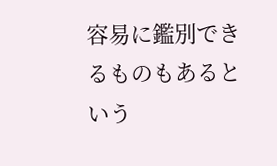容易に鑑別できるものもあるという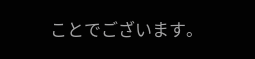ことでございます。